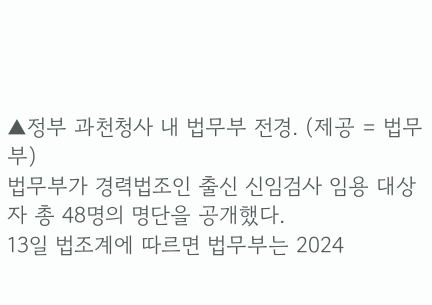▲정부 과천청사 내 법무부 전경. (제공 = 법무부)
법무부가 경력법조인 출신 신임검사 임용 대상자 총 48명의 명단을 공개했다.
13일 법조계에 따르면 법무부는 2024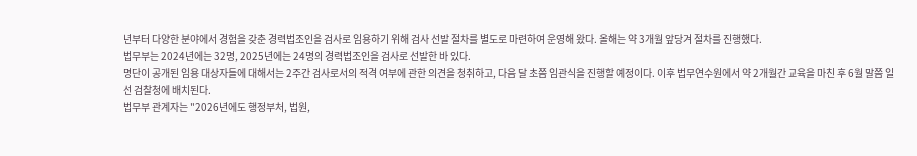년부터 다양한 분야에서 경험을 갖춘 경력법조인을 검사로 임용하기 위해 검사 선발 절차를 별도로 마련하여 운영해 왔다. 올해는 약 3개월 앞당겨 절차를 진행했다.
법무부는 2024년에는 32명, 2025년에는 24명의 경력법조인을 검사로 선발한 바 있다.
명단이 공개된 임용 대상자들에 대해서는 2주간 검사로서의 적격 여부에 관한 의견을 청취하고, 다음 달 초쯤 임관식을 진행할 예정이다. 이후 법무연수원에서 약 2개월간 교육을 마친 후 6월 말쯤 일선 검찰청에 배치된다.
법무부 관계자는 "2026년에도 행정부처, 법원,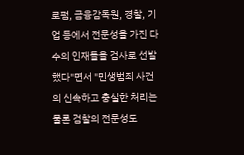로펌, 금융감독원, 경찰, 기업 등에서 전문성을 가진 다수의 인재들을 검사로 선발했다"면서 "민생범죄 사건의 신속하고 충실한 처리는 물론 검찰의 전문성도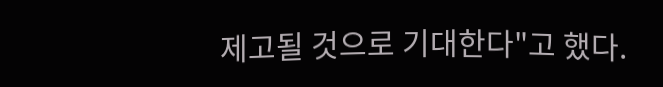제고될 것으로 기대한다"고 했다.